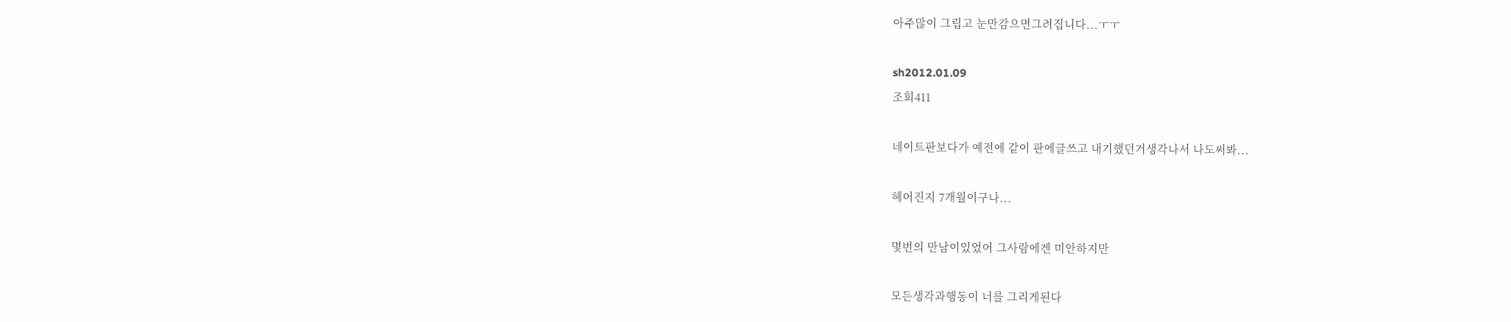아주많이 그립고 눈만감으면그려집니다...ㅜㅜ

sh2012.01.09
조회411

네이트판보다가 예전에 같이 판에글쓰고 내기했던거생각나서 나도써봐...

헤어진지 7개월이구나...

몇번의 만남이있었어 그사람에겐 미안하지만

모든생각과행동이 너를 그리게된다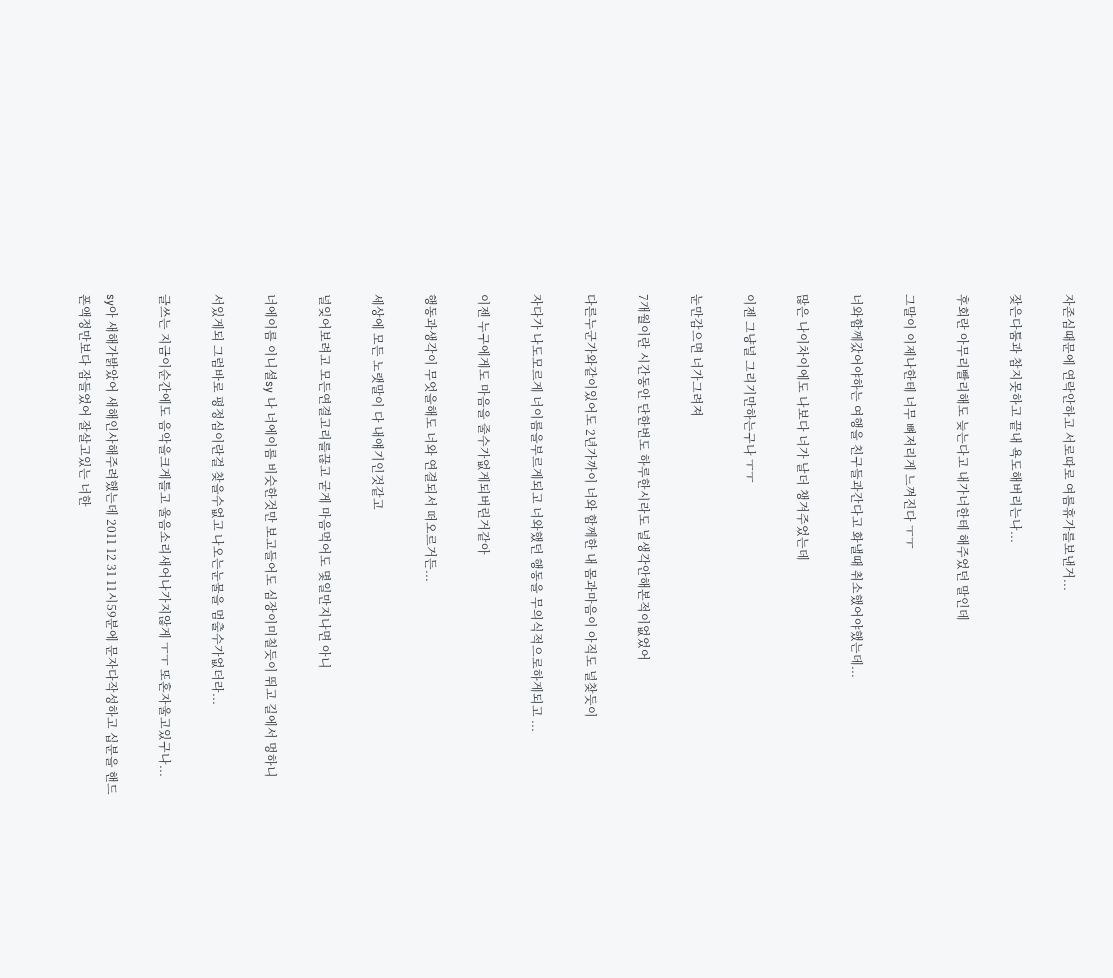자존심때문에 연락안하고 서로따로 여름휴가를보낸거...

잦은다툼과 참지못하고 끝내 욕도해버리는나...

후회란 아무리빨리해도 늦는다고 내가너한테 해주었던 말인데

그말이 이제나한테 너무 뼈저리게 느껴진다 ㅜㅜ

너와함께갔어야하는 여행을 친구들과간다고 화낼때 취소했어야했는데...

많은 나이차이에도 나보다 너가 날더 챙겨주었는데

이젠 그냥널 그리기만하는구나 ㅜㅜ

눈만감으면 너가그려져

7개월이란 시간동안 단한번도 하루한시라도 널생각안해본적이없었어

다른누군가와같이있어도 2년가까이 너와 함께한 내 몸과마음이 아직도 널찾듯이

자다가 나도모르게 너이름을부르게되고 너와했던 행동을 무의식적으로하게되고 ...

이젠 누구에게도 마음을 줄수가없게되버린거같아

행동과생각이 무엇을해도 너와 연결되서 떠오르거든...

세상에 모든 노랫말이 다 내얘기인것같고

널잊어보려고 모든연결고리를끊고 굳게 마음먹어도 몇일만지나면 아니

너에이름 이니셜sy 나 너에이름 비슷한것만 보고들어도 심장이미칠듯이 뛰고 길에서 멍하니

서있게되 그럼바로 평정심이란걸 찾을수없고 나오는눈물을 멈출수가없더라...

글쓰는 지금이순간에도 음악을크게틀고 울음소리새어나가지않게 ㅜㅜ 또혼자울고있구나...

sy아 새해가밝았어 새해인사해주려했는데 2011 12 31 11시59분에 문자다작성하고 십분을 핸드폰액정만보다 잠들었어 잘살고있는 너한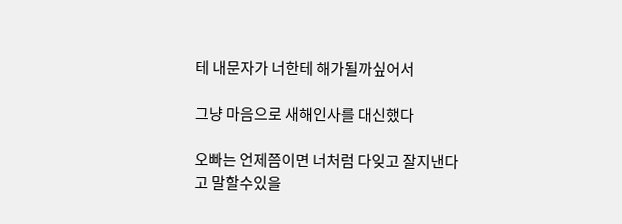테 내문자가 너한테 해가될까싶어서

그냥 마음으로 새해인사를 대신했다

오빠는 언제쯤이면 너처럼 다잊고 잘지낸다고 말할수있을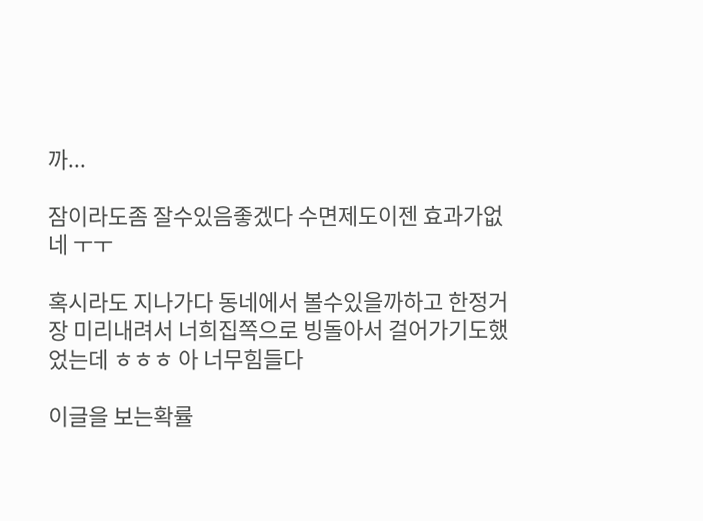까...

잠이라도좀 잘수있음좋겠다 수면제도이젠 효과가없네 ㅜㅜ

혹시라도 지나가다 동네에서 볼수있을까하고 한정거장 미리내려서 너희집쪽으로 빙돌아서 걸어가기도했었는데 ㅎㅎㅎ 아 너무힘들다

이글을 보는확률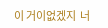이 거이없겠지  너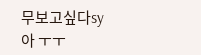무보고싶다sy아 ㅜㅜ